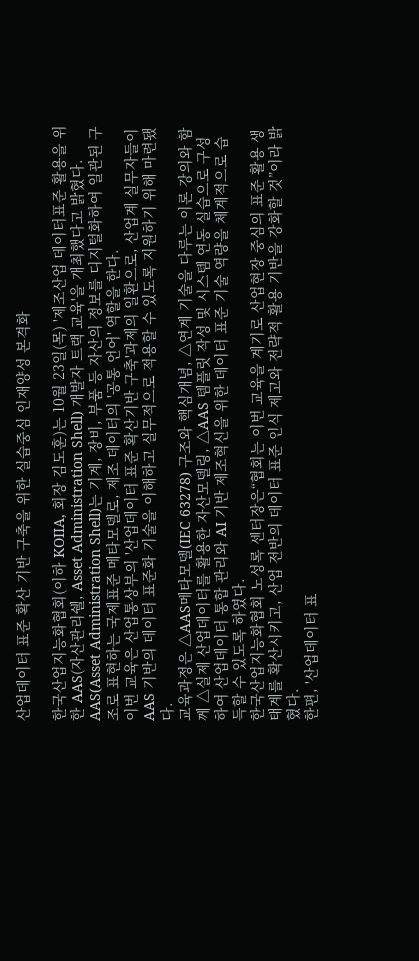산업데이터 표준 확산 기반 구축을 위한 실습중심 인재양성 본격화

한국산업지능화협회(이하 KOIIA, 회장 김도훈)는 10월 23일(목) '제조산업 데이터표준 활용을 위한 AAS(자산관리쉘, Asset Administration Shell) 개발자 트랙 교육'을 개최했다고 밝혔다.
AAS(Asset Administration Shell)는 기계, 장비, 부품 등 자산의 정보를 디지털화하여 일관된 구조로 표현하는 국제표준 메타모델로, 제조 데이터의 '공통 언어' 역할을 한다.
이번 교육은 산업통상부의 '산업데이터 표준 확산기반 구축'과제의 일환으로, 산업계 실무자들이 AAS 기반의 데이터 표준화 기술을 이해하고 실무적으로 적용할 수 있도록 지원하기 위해 마련됐다.
교육과정은 △AAS메타모델(IEC 63278) 구조와 핵심개념, △연계 기술을 다루는 이론 강의와 함께 △실제 산업데이터를 활용한 자산모델링, △AAS 템플릿 작성 및 시스템 연동 실습으로 구성하여 산업데이터 통합 관리와 AI 기반 제조혁신을 위한 데이터 표준 기술 역량을 체계적으로 습득할 수 있도록 하였다.
한국산업지능화협회 노성록 센터장은“협회는 이번 교육을 계기로 산업현장 중심의 표준 활용 생태계를 확산시키고, 산업 전반의 데이터 표준 인식 제고와 전략적 활용 기반을 강화할 것”이라 밝혔다.
한편, '산업데이터 표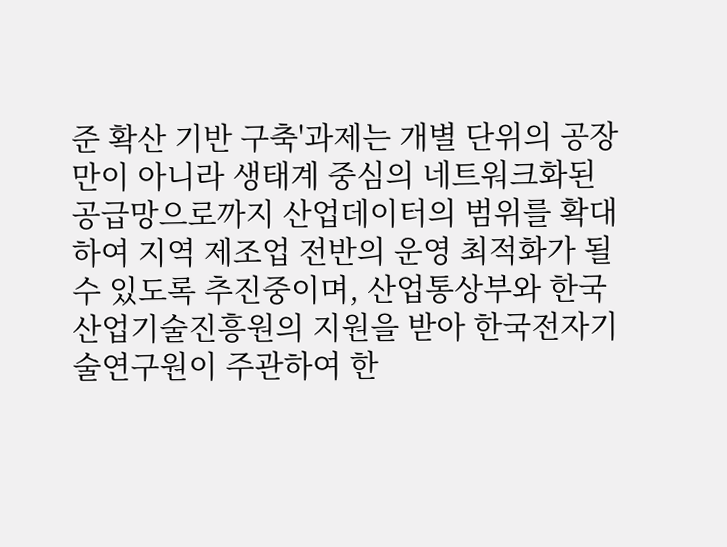준 확산 기반 구축'과제는 개별 단위의 공장만이 아니라 생태계 중심의 네트워크화된 공급망으로까지 산업데이터의 범위를 확대하여 지역 제조업 전반의 운영 최적화가 될 수 있도록 추진중이며, 산업통상부와 한국산업기술진흥원의 지원을 받아 한국전자기술연구원이 주관하여 한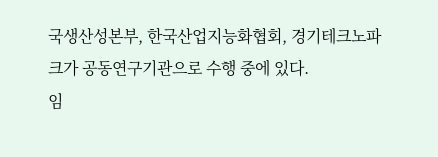국생산성본부, 한국산업지능화협회, 경기테크노파크가 공동연구기관으로 수행 중에 있다.
임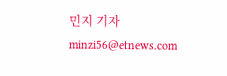민지 기자 minzi56@etnews.com